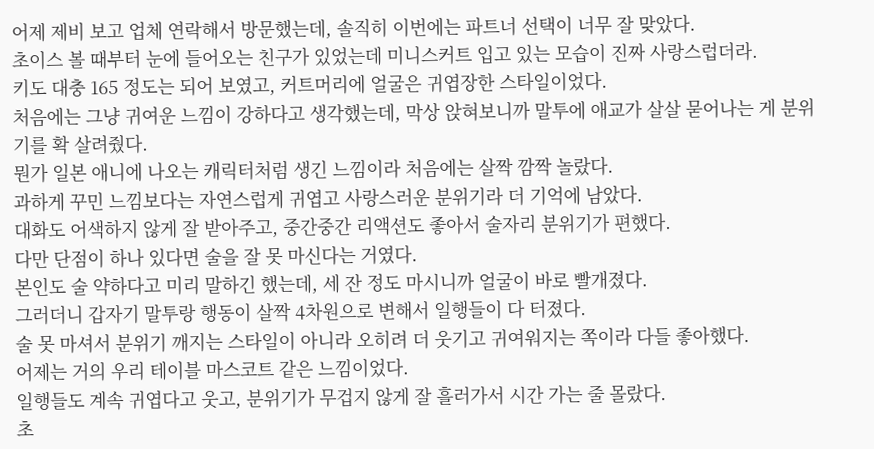어제 제비 보고 업체 연락해서 방문했는데, 솔직히 이번에는 파트너 선택이 너무 잘 맞았다.
초이스 볼 때부터 눈에 들어오는 친구가 있었는데 미니스커트 입고 있는 모습이 진짜 사랑스럽더라.
키도 대충 165 정도는 되어 보였고, 커트머리에 얼굴은 귀엽장한 스타일이었다.
처음에는 그냥 귀여운 느낌이 강하다고 생각했는데, 막상 앉혀보니까 말투에 애교가 살살 묻어나는 게 분위기를 확 살려줬다.
뭔가 일본 애니에 나오는 캐릭터처럼 생긴 느낌이라 처음에는 살짝 깜짝 놀랐다.
과하게 꾸민 느낌보다는 자연스럽게 귀엽고 사랑스러운 분위기라 더 기억에 남았다.
대화도 어색하지 않게 잘 받아주고, 중간중간 리액션도 좋아서 술자리 분위기가 편했다.
다만 단점이 하나 있다면 술을 잘 못 마신다는 거였다.
본인도 술 약하다고 미리 말하긴 했는데, 세 잔 정도 마시니까 얼굴이 바로 빨개졌다.
그러더니 갑자기 말투랑 행동이 살짝 4차원으로 변해서 일행들이 다 터졌다.
술 못 마셔서 분위기 깨지는 스타일이 아니라 오히려 더 웃기고 귀여워지는 쪽이라 다들 좋아했다.
어제는 거의 우리 테이블 마스코트 같은 느낌이었다.
일행들도 계속 귀엽다고 웃고, 분위기가 무겁지 않게 잘 흘러가서 시간 가는 줄 몰랐다.
초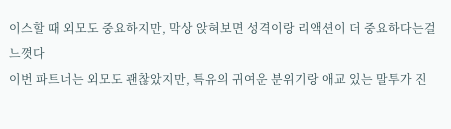이스할 때 외모도 중요하지만, 막상 앉혀보면 성격이랑 리액션이 더 중요하다는걸 느꼇다
이번 파트너는 외모도 괜찮았지만, 특유의 귀여운 분위기랑 애교 있는 말투가 진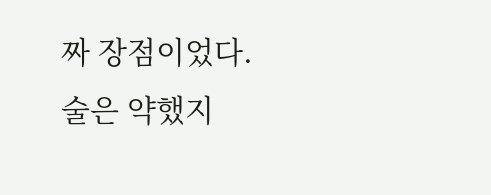짜 장점이었다.
술은 약했지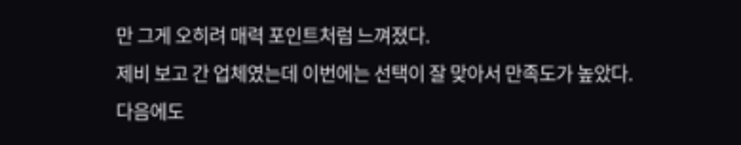만 그게 오히려 매력 포인트처럼 느껴졌다.
제비 보고 간 업체였는데 이번에는 선택이 잘 맞아서 만족도가 높았다.
다음에도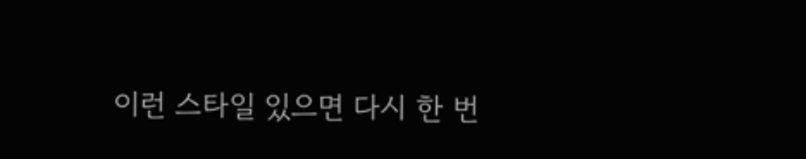이런 스타일 있으면 다시 한 번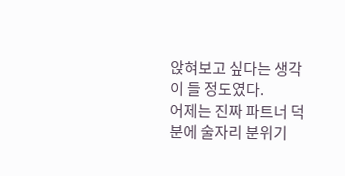앉혀보고 싶다는 생각이 들 정도였다.
어제는 진짜 파트너 덕분에 술자리 분위기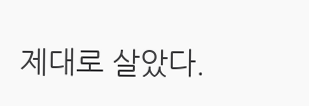제대로 살았다.